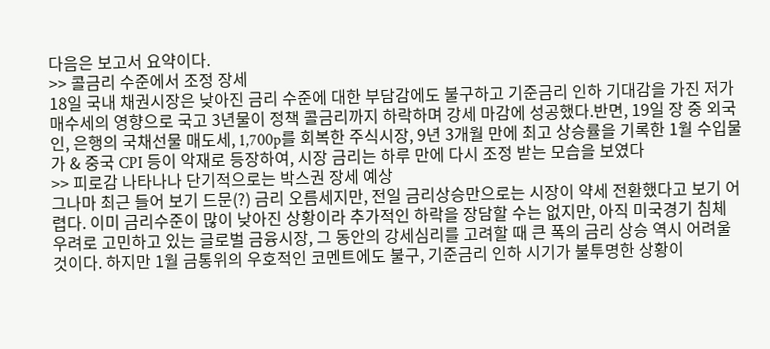다음은 보고서 요약이다.
>> 콜금리 수준에서 조정 장세
18일 국내 채권시장은 낮아진 금리 수준에 대한 부담감에도 불구하고 기준금리 인하 기대감을 가진 저가 매수세의 영향으로 국고 3년물이 정책 콜금리까지 하락하며 강세 마감에 성공했다.반면, 19일 장 중 외국인, 은행의 국채선물 매도세, 1,700p를 회복한 주식시장, 9년 3개월 만에 최고 상승률을 기록한 1월 수입물가 & 중국 CPI 등이 악재로 등장하여, 시장 금리는 하루 만에 다시 조정 받는 모습을 보였다
>> 피로감 나타나나 단기적으로는 박스권 장세 예상
그나마 최근 들어 보기 드문(?) 금리 오름세지만, 전일 금리상승만으로는 시장이 약세 전환했다고 보기 어렵다. 이미 금리수준이 많이 낮아진 상황이라 추가적인 하락을 장담할 수는 없지만, 아직 미국경기 침체 우려로 고민하고 있는 글로벌 금융시장, 그 동안의 강세심리를 고려할 때 큰 폭의 금리 상승 역시 어려울 것이다. 하지만 1월 금통위의 우호적인 코멘트에도 불구, 기준금리 인하 시기가 불투명한 상황이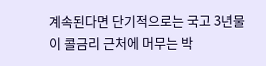계속된다면 단기적으로는 국고 3년물이 콜금리 근처에 머무는 박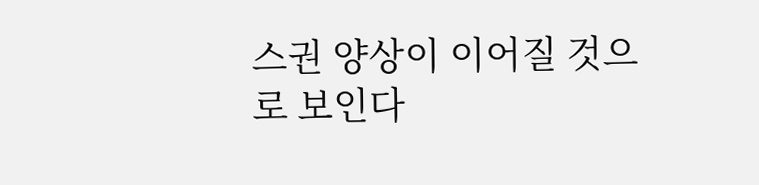스권 양상이 이어질 것으로 보인다